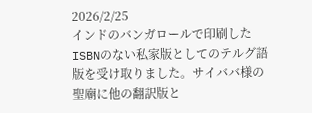2026/2/25
インドのバンガロールで印刷したISBNのない私家版としてのテルグ語版を受け取りました。サイババ様の聖廟に他の翻訳版と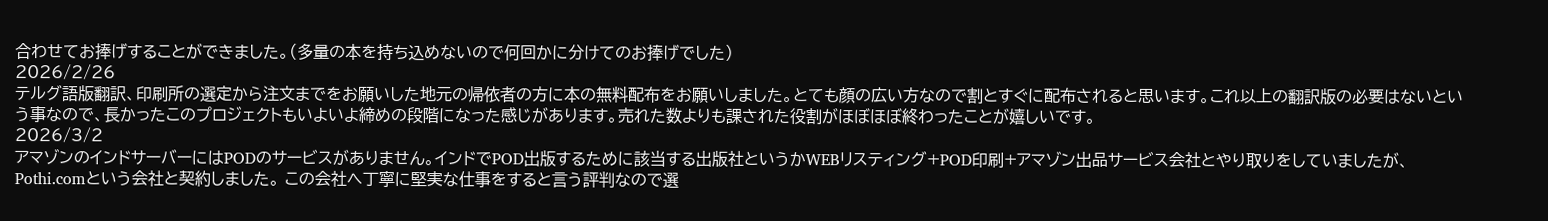合わせてお捧げすることができました。(多量の本を持ち込めないので何回かに分けてのお捧げでした)
2026/2/26
テルグ語版翻訳、印刷所の選定から注文までをお願いした地元の帰依者の方に本の無料配布をお願いしました。とても顔の広い方なので割とすぐに配布されると思います。これ以上の翻訳版の必要はないという事なので、長かったこのプロジェクトもいよいよ締めの段階になった感じがあります。売れた数よりも課された役割がほぼほぼ終わったことが嬉しいです。
2026/3/2
アマゾンのインドサーバーにはPODのサービスがありません。インドでPOD出版するために該当する出版社というかWEBリスティング+POD印刷+アマゾン出品サービス会社とやり取りをしていましたが、Pothi.comという会社と契約しました。 この会社へ丁寧に堅実な仕事をすると言う評判なので選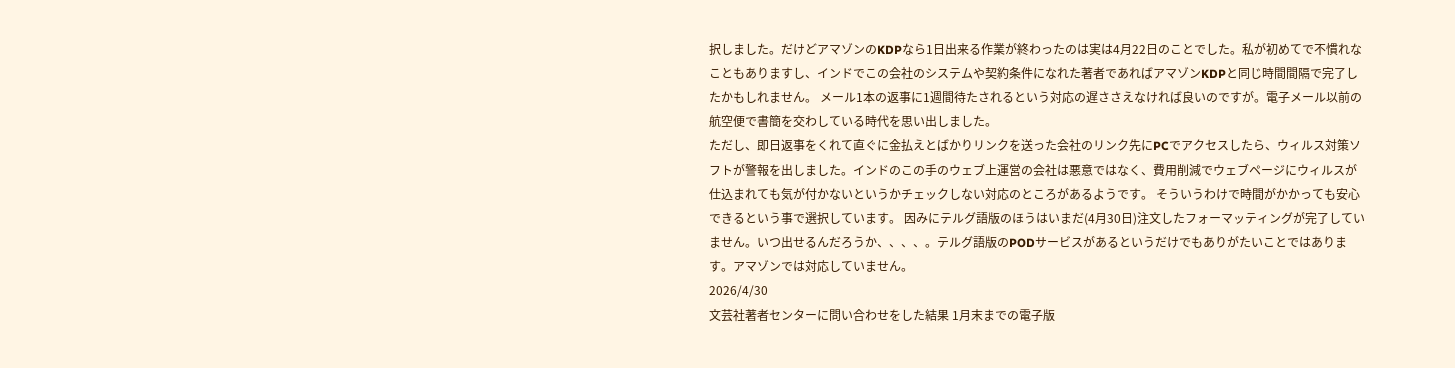択しました。だけどアマゾンのKDPなら1日出来る作業が終わったのは実は4月22日のことでした。私が初めてで不慣れなこともありますし、インドでこの会社のシステムや契約条件になれた著者であればアマゾンKDPと同じ時間間隔で完了したかもしれません。 メール1本の返事に1週間待たされるという対応の遅ささえなければ良いのですが。電子メール以前の航空便で書簡を交わしている時代を思い出しました。
ただし、即日返事をくれて直ぐに金払えとばかりリンクを送った会社のリンク先にPCでアクセスしたら、ウィルス対策ソフトが警報を出しました。インドのこの手のウェブ上運営の会社は悪意ではなく、費用削減でウェブページにウィルスが仕込まれても気が付かないというかチェックしない対応のところがあるようです。 そういうわけで時間がかかっても安心できるという事で選択しています。 因みにテルグ語版のほうはいまだ(4月30日)注文したフォーマッティングが完了していません。いつ出せるんだろうか、、、、。テルグ語版のPODサービスがあるというだけでもありがたいことではあります。アマゾンでは対応していません。
2026/4/30
文芸社著者センターに問い合わせをした結果 1月末までの電子版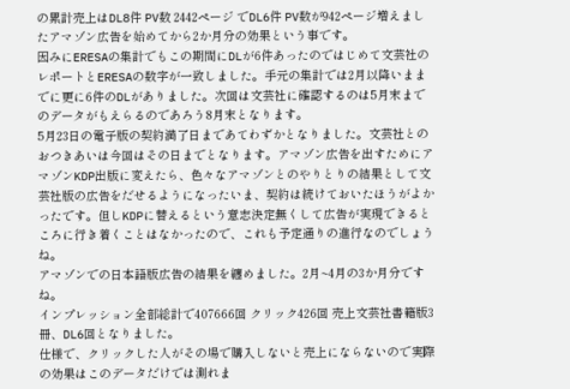の累計売上はDL8件 PV数 2442ページ でDL6件 PV数が942ページ増えましたアマゾン広告を始めてから2か月分の効果という事です。
因みにERESAの集計でもこの期間にDLが6件あったのではじめて文芸社のレポートとERESAの数字が一致しました。手元の集計では2月以降いままでに更に6件のDLがありました。次回は文芸社に確認するのは5月末までのデータがもえらるのであろう8月末となります。
5月23日の電子版の契約満了日まであてわずかとなりました。文芸社とのおつきあいは今回はその日までとなります。アマゾン広告を出すためにアマゾンKDP出版に変えたら、色々なアマゾンとのやりとりの結果として文芸社版の広告をだせるようになったいま、契約は続けておいたほうがよかったです。但しKDPに替えるという意志決定無くして広告が実現できるところに行き着くことはなかったので、これも予定通りの進行なのでしょうね。
アマゾンでの日本語版広告の結果を纏めました。2月~4月の3か月分ですね。
インプレッション全部総計で407666回 クリック426回 売上文芸社書籍版3冊、DL6回となりました。
仕様で、クリックした人がその場で購入しないと売上にならないので実際の効果はこのデータだけでは測れま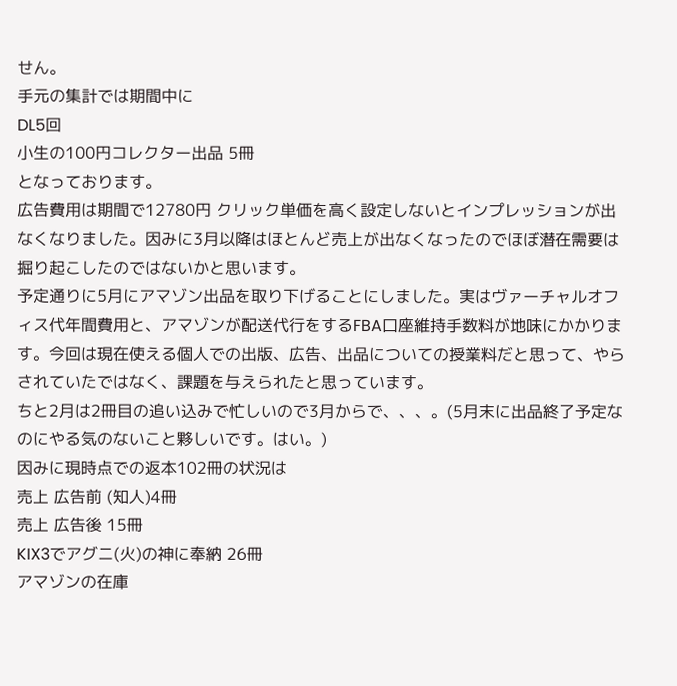せん。
手元の集計では期間中に
DL5回
小生の100円コレクター出品 5冊
となっております。
広告費用は期間で12780円 クリック単価を高く設定しないとインプレッションが出なくなりました。因みに3月以降はほとんど売上が出なくなったのでほぼ潜在需要は掘り起こしたのではないかと思います。
予定通りに5月にアマゾン出品を取り下げることにしました。実はヴァーチャルオフィス代年間費用と、アマゾンが配送代行をするFBA口座維持手数料が地味にかかります。今回は現在使える個人での出版、広告、出品についての授業料だと思って、やらされていたではなく、課題を与えられたと思っています。
ちと2月は2冊目の追い込みで忙しいので3月からで、、、。(5月末に出品終了予定なのにやる気のないこと夥しいです。はい。)
因みに現時点での返本102冊の状況は
売上 広告前 (知人)4冊
売上 広告後 15冊
KIX3でアグニ(火)の神に奉納 26冊
アマゾンの在庫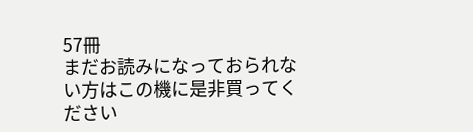57冊
まだお読みになっておられない方はこの機に是非買ってください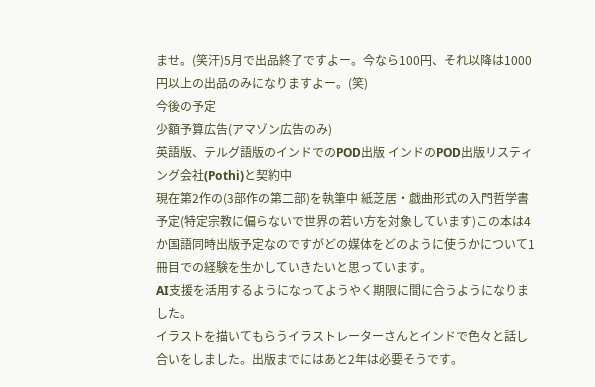ませ。(笑汗)5月で出品終了ですよー。今なら100円、それ以降は1000円以上の出品のみになりますよー。(笑)
今後の予定
少額予算広告(アマゾン広告のみ)
英語版、テルグ語版のインドでのPOD出版 インドのPOD出版リスティング会社(Pothi)と契約中
現在第2作の(3部作の第二部)を執筆中 紙芝居・戯曲形式の入門哲学書予定(特定宗教に偏らないで世界の若い方を対象しています)この本は4か国語同時出版予定なのですがどの媒体をどのように使うかについて1冊目での経験を生かしていきたいと思っています。
AI支援を活用するようになってようやく期限に間に合うようになりました。
イラストを描いてもらうイラストレーターさんとインドで色々と話し合いをしました。出版までにはあと2年は必要そうです。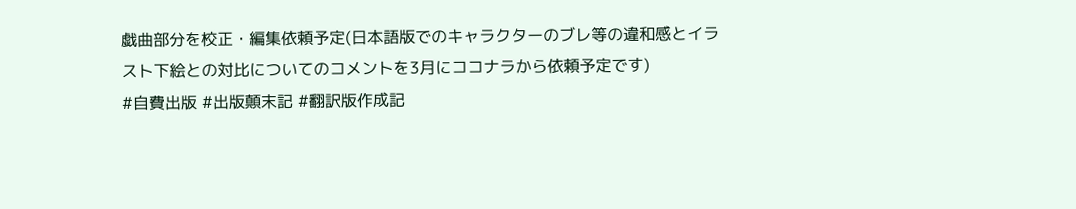戯曲部分を校正・編集依頼予定(日本語版でのキャラクターのブレ等の違和感とイラスト下絵との対比についてのコメントを3月にココナラから依頼予定です)
#自費出版 #出版顛末記 #翻訳版作成記